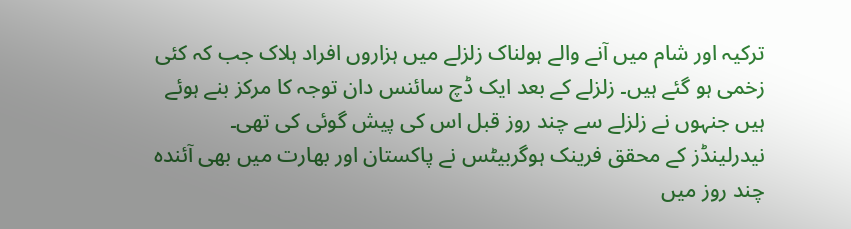ترکیہ اور شام میں آنے والے ہولناک زلزلے میں ہزاروں افراد ہلاک جب کہ کئی زخمی ہو گئے ہیں۔ زلزلے کے بعد ایک ڈچ سائنس دان توجہ کا مرکز بنے ہوئے ہیں جنہوں نے زلزلے سے چند روز قبل اس کی پیش گوئی کی تھی۔
نیدرلینڈز کے محقق فرینک ہوگربیٹس نے پاکستان اور بھارت میں بھی آئندہ چند روز میں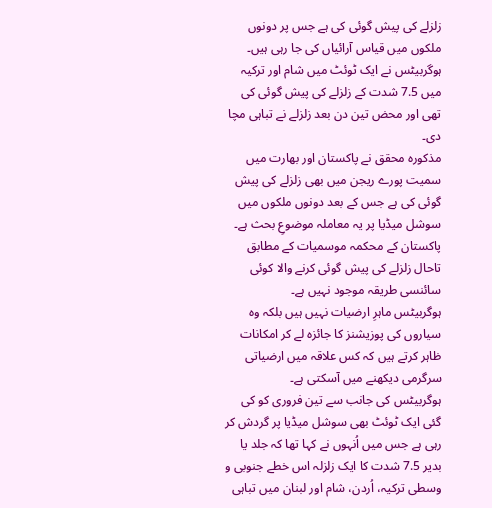زلزلے کی پیش گوئی کی ہے جس پر دونوں ملکوں میں قیاس آرائیاں کی جا رہی ہیں۔
ہوگربیٹس نے ایک ٹوئٹ میں شام اور ترکیہ میں 7.5 شدت کے زلزلے کی پیش گوئی کی تھی اور محض تین دن بعد زلزلے نے تباہی مچا دی۔
مذکورہ محقق نے پاکستان اور بھارت میں سمیت پورے ریجن میں بھی زلزلے کی پیش گوئی کی ہے جس کے بعد دونوں ملکوں میں سوشل میڈیا پر یہ معاملہ موضوعِ بحث ہے۔
پاکستان کے محکمہ موسمیات کے مطابق تاحال زلزلے کی پیش گوئی کرنے والا کوئی سائنسی طریقہ موجود نہیں ہے۔
ہوگربیٹس ماہرِ ارضیات نہیں ہیں بلکہ وہ سیاروں کی پوزیشنز کا جائزہ لے کر امکانات ظاہر کرتے ہیں کہ کس علاقہ میں ارضیاتی سرگرمی دیکھنے میں آسکتی ہے۔
ہوگربیٹس کی جانب سے تین فروری کو کی گئی ایک ٹوئٹ بھی سوشل میڈیا پر گردش کر رہی ہے جس میں اُنہوں نے کہا تھا کہ جلد یا بدیر 7.5 شدت کا ایک زلزلہ اس خطے جنوبی و وسطی ترکیہ، اُردن، شام اور لبنان میں تباہی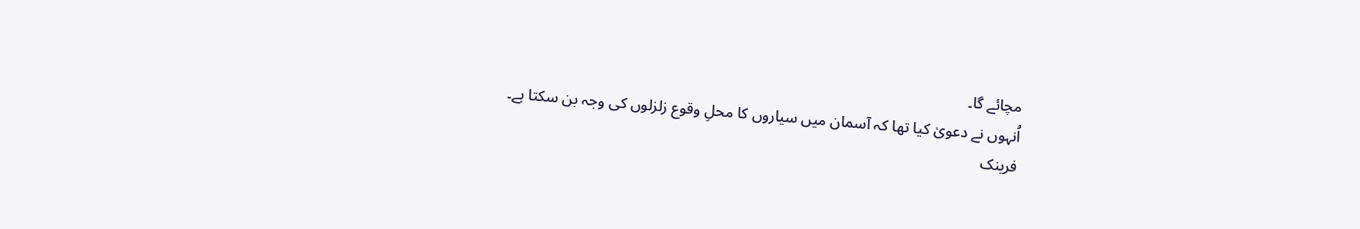مچائے گا۔
اُنہوں نے دعویٰ کیا تھا کہ آسمان میں سیاروں کا محلِ وقوع زلزلوں کی وجہ بن سکتا ہے۔
فرینک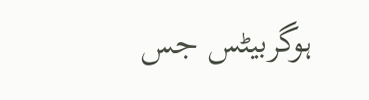ہوگربیٹس جس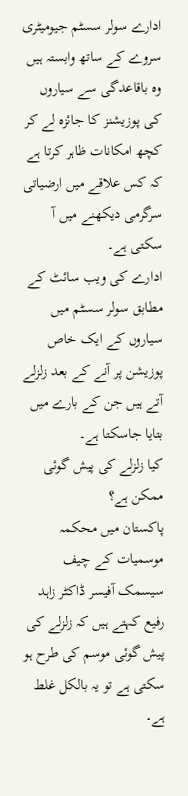ادارے سولر سسٹم جیومیٹری سروے کے ساتھ وابستہ ہیں وہ باقاعدگی سے سیاروں کی پوزیشنز کا جائزہ لے کر کچھ امکانات ظاہر کرتا ہے کہ کس علاقے میں ارضیاتی سرگرمی دیکھنے میں آ سکتی ہے۔
ادارے کی ویب سائٹ کے مطابق سولر سسٹم میں سیاروں کے ایک خاص پوزیشن پر آنے کے بعد زلزلے آتے ہیں جن کے بارے میں بتایا جاسکتا ہے۔
کیا زلزلے کی پیش گوئی ممکن ہے؟
پاکستان میں محکمہ موسمیات کے چیف سیسمک آفیسر ڈاکٹر زاہد رفیع کہتے ہیں کہ زلزلے کی پیش گوئی موسم کی طرح ہو سکتی ہے تو یہ بالکل غلط ہے۔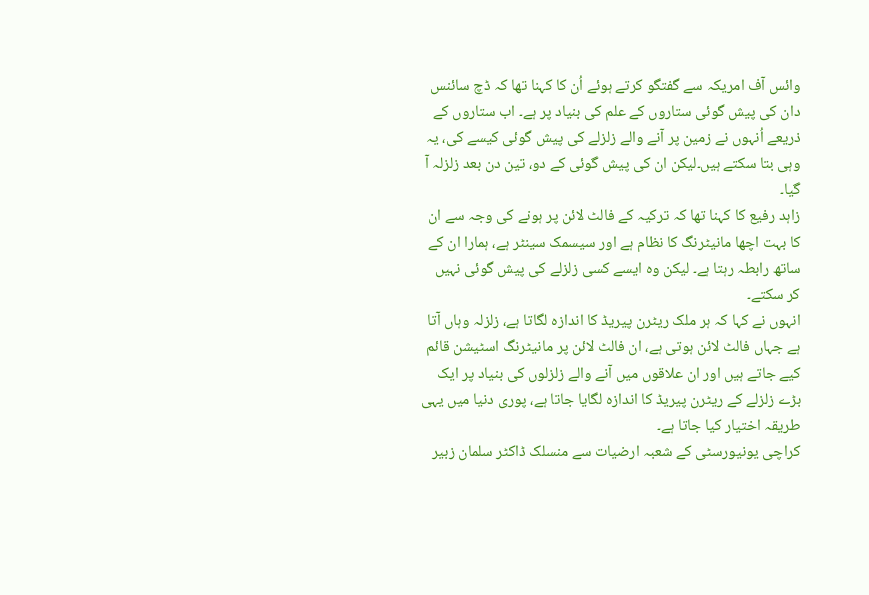وائس آف امریکہ سے گفتگو کرتے ہوئے اُن کا کہنا تھا کہ ڈچ سائنس دان کی پیش گوئی ستاروں کے علم کی بنیاد پر ہے۔ اب ستاروں کے ذریعے اُنہوں نے زمین پر آنے والے زلزلے کی پیش گوئی کیسے کی، یہ وہی بتا سکتے ہیں۔لیکن ان کی پیش گوئی کے دو، تین دن بعد زلزلہ آ گیا۔
زاہد رفیع کا کہنا تھا کہ ترکیہ کے فالٹ لائن پر ہونے کی وجہ سے ان کا بہت اچھا مانیٹرنگ کا نظام ہے اور سیسمک سینٹر ہے، ہمارا ان کے ساتھ رابطہ رہتا ہے۔ لیکن وہ ایسے کسی زلزلے کی پیش گوئی نہیں کر سکتے۔
انہوں نے کہا کہ ہر ملک ریٹرن پیریڈ کا اندازہ لگاتا ہے، زلزلہ وہاں آتا ہے جہاں فالٹ لائن ہوتی ہے، ان فالٹ لائن پر مانیٹرنگ اسٹیشن قائم کیے جاتے ہیں اور ان علاقوں میں آنے والے زلزلوں کی بنیاد پر ایک بڑے زلزلے کے ریٹرن پیریڈ کا اندازہ لگایا جاتا ہے، پوری دنیا میں یہی طریقہ اختیار کیا جاتا ہے۔
کراچی یونیورسٹی کے شعبہ ارضیات سے منسلک ڈاکٹر سلمان زبیر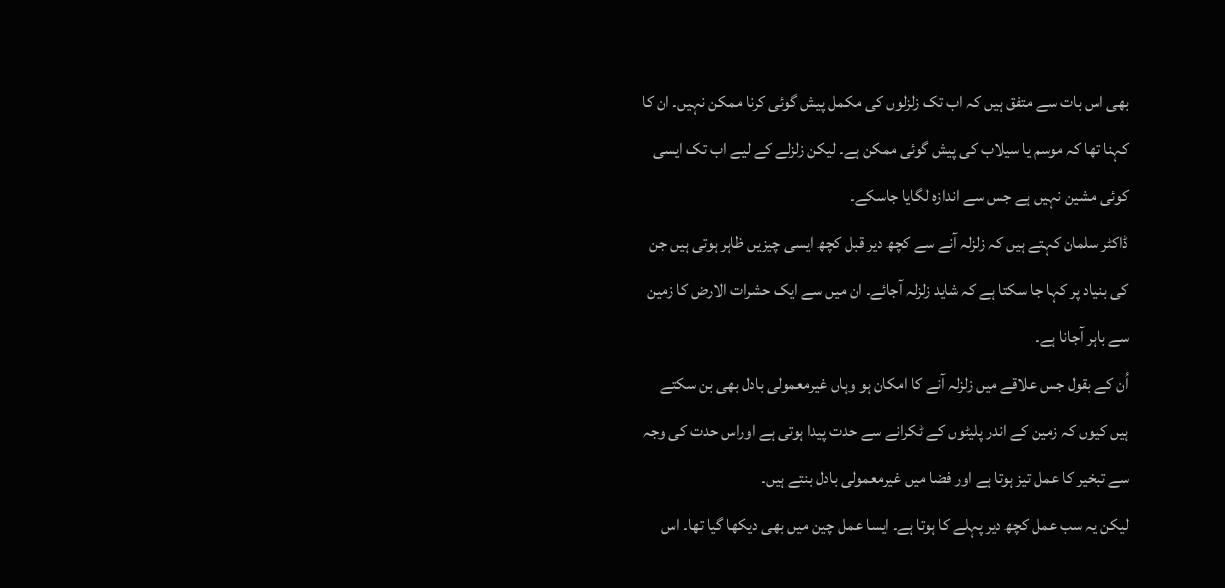بھی اس بات سے متفق ہیں کہ اب تک زلزلوں کی مکمل پیش گوئی کرنا ممکن نہیں۔ ان کا کہنا تھا کہ موسم یا سیلاب کی پیش گوئی ممکن ہے۔ لیکن زلزلے کے لیے اب تک ایسی کوئی مشین نہیں ہے جس سے اندازہ لگایا جاسکے۔
ڈاکٹر سلمان کہتے ہیں کہ زلزلہ آنے سے کچھ دیر قبل کچھ ایسی چیزیں ظاہر ہوتی ہیں جن کی بنیاد پر کہا جا سکتا ہے کہ شاید زلزلہ آجائے۔ ان میں سے ایک حشرات الارض کا زمین سے باہر آجانا ہے۔
اُن کے بقول جس علاقے میں زلزلہ آنے کا امکان ہو وہاں غیرمعمولی بادل بھی بن سکتے ہیں کیوں کہ زمین کے اندر پلیٹوں کے ٹکرانے سے حدت پیدا ہوتی ہے اوراس حدت کی وجہ سے تبخیر کا عمل تیز ہوتا ہے اور فضا میں غیرمعمولی بادل بنتے ہیں۔
لیکن یہ سب عمل کچھ دیر پہلے کا ہوتا ہے۔ ایسا عمل چین میں بھی دیکھا گیا تھا۔ اس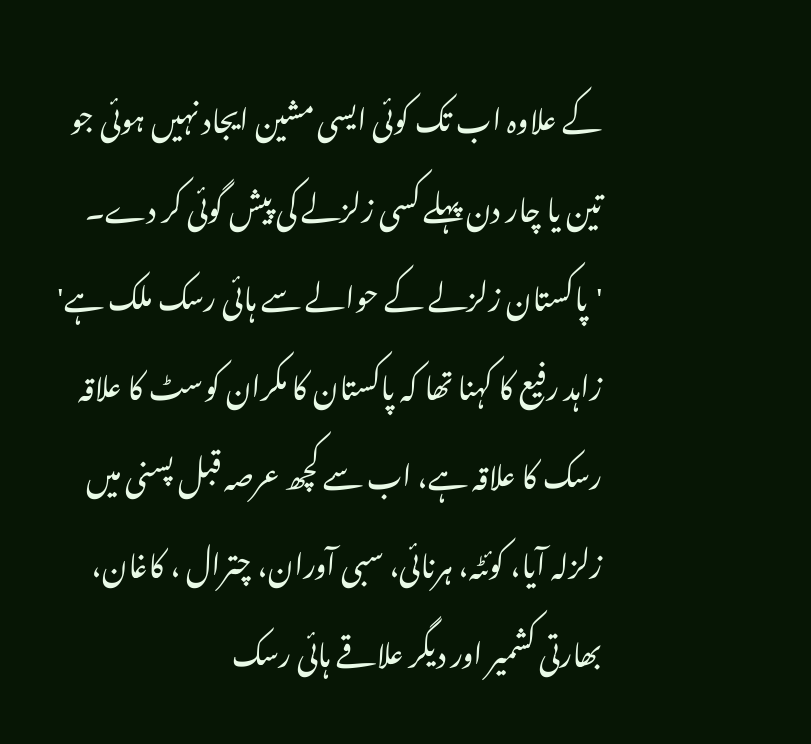کے علاوہ اب تک کوئی ایسی مشین ایجاد نہیں ہوئی جو تین یا چار دن پہلے کسی زلزلے کی پیش گوئی کر دے۔
'پاکستان زلزلے کے حوالے سے ہائی رسک ملک ہے'
زاہد رفیع کا کہنا تھا کہ پاکستان کا مکران کوسٹ کا علاقہ رسک کا علاقہ ہے، اب سے کچھ عرصہ قبل پسنی میں زلزلہ آیا، کوئٹہ، ہرنائی، سبی آوران، چترال ، کاغان، بھارتی کشمیر اور دیگر علاقے ہائی رسک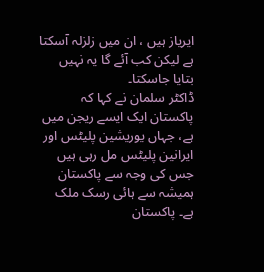ایریاز ہیں ، ان میں زلزلہ آسکتا ہے لیکن کب آئے گا یہ نہیں بتایا جاسکتا۔
ڈاکٹر سلمان نے کہا کہ پاکستان ایک ایسے ریجن میں ہے، جہاں یوریشین پلیٹس اور ایرانین پلیٹس مل رہی ہیں جس کی وجہ سے پاکستان ہمیشہ سے ہائی رسک ملک ہے۔ پاکستان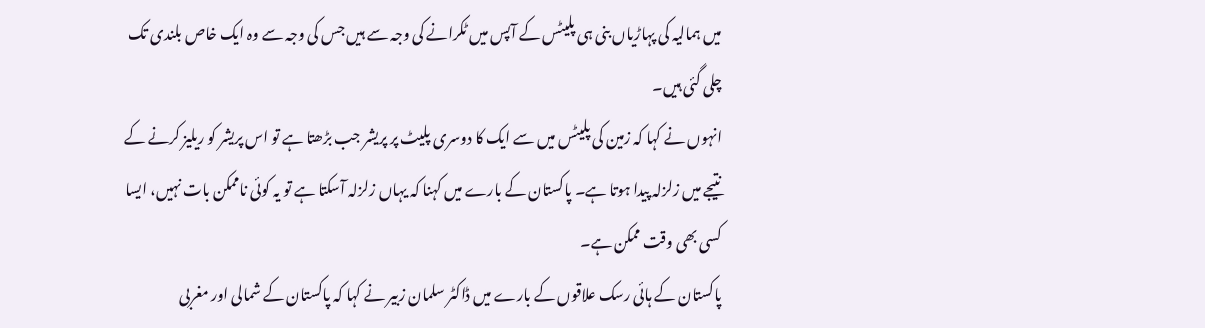میں ہمالیہ کی پہاڑیاں بنی ہی پلیٹس کے آپس میں ٹکرانے کی وجہ سے ہیں جس کی وجہ سے وہ ایک خاص بلندی تک چلی گئی ہیں۔
انہوں نے کہا کہ زمین کی پلیٹس میں سے ایک کا دوسری پلیٹ پر پریشر جب بڑھتا ہے تو اس پریشر کو ریلیز کرنے کے نتیجے میں زلزلہ پیدا ہوتا ہے۔ پاکستان کے بارے میں کہنا کہ یہاں زلزلہ آسکتا ہے تو یہ کوئی ناممکن بات نہیں، ایسا کسی بھی وقت ممکن ہے۔
پاکستان کے ہائی رسک علاقوں کے بارے میں ڈاکٹر سلمان زبیر نے کہا کہ پاکستان کے شمالی اور مغربی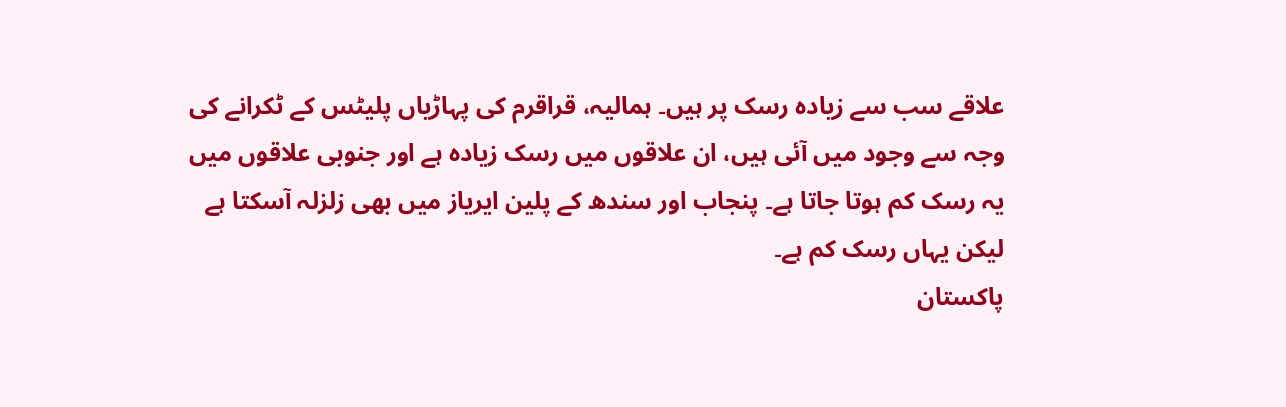علاقے سب سے زیادہ رسک پر ہیں۔ ہمالیہ، قراقرم کی پہاڑیاں پلیٹس کے ٹکرانے کی وجہ سے وجود میں آئی ہیں، ان علاقوں میں رسک زیادہ ہے اور جنوبی علاقوں میں یہ رسک کم ہوتا جاتا ہے۔ پنجاب اور سندھ کے پلین ایریاز میں بھی زلزلہ آسکتا ہے لیکن یہاں رسک کم ہے۔
پاکستان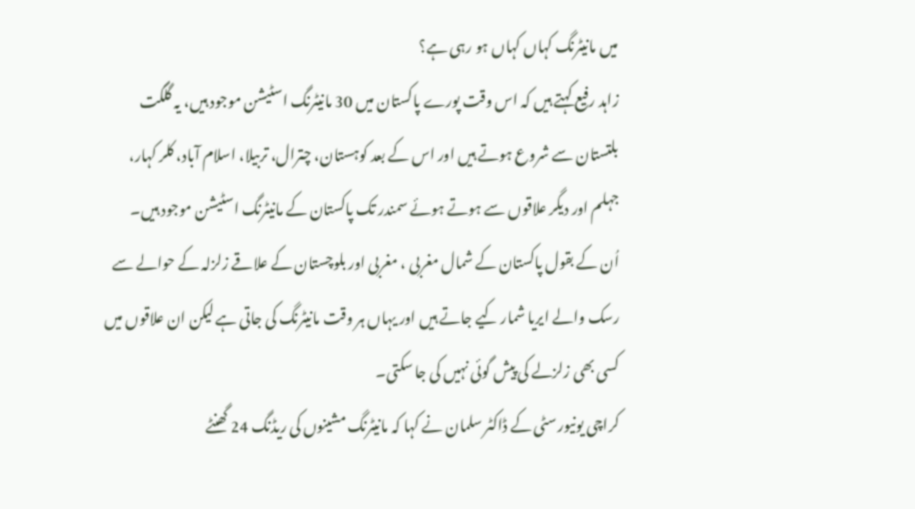میں مانیٹرنگ کہاں کہاں ہو رہی ہے؟
زاہد رفیع کہتے ہیں کہ اس وقت پورے پاکستان میں 30 مانیٹرنگ اسٹیشن موجود ہیں، یہ گلگت بلتستان سے شروع ہوتے ہیں اور اس کے بعد کوہستان، چترال، تربیلا، اسلام آباد، کلر کہار، جہلم اور دیگر علاقوں سے ہوتے ہوئے سمندر تک پاکستان کے مانیٹرنگ اسٹیشن موجود ہیں۔
اُن کے بقول پاکستان کے شمال مغربی ، مغربی اور بلوچستان کے علاقے زلزلہ کے حوالے سے رسک والے ایریا شمار کیے جاتے ہیں اور یہاں ہر وقت مانیٹرنگ کی جاتی ہے لیکن ان علاقوں میں کسی بھی زلزلے کی پیش گوئی نہیں کی جا سکتی۔
کراچی یونیورسٹی کے ڈاکٹر سلمان نے کہا کہ مانیٹرنگ مشینوں کی ریڈنگ 24 گھنٹے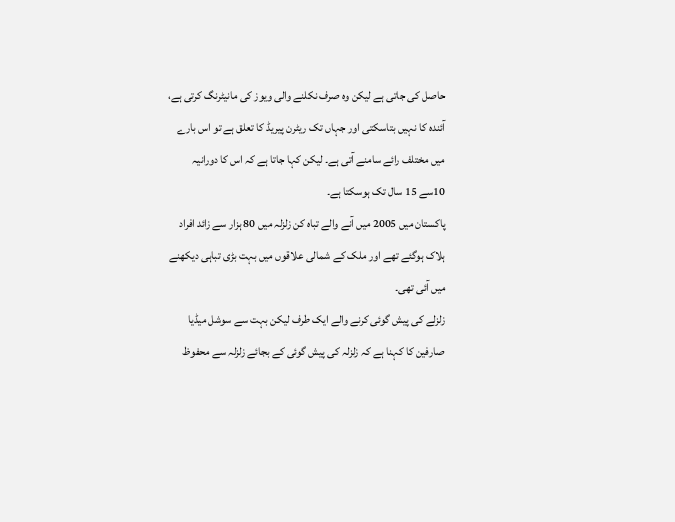حاصل کی جاتی ہے لیکن وہ صرف نکلنے والی ویوز کی مانیٹرنگ کرتی ہے، آئندہ کا نہیں بتاسکتی اور جہاں تک ریٹرن پیریڈ کا تعلق ہے تو اس بارے میں مختلف رائے سامنے آتی ہے۔ لیکن کہا جاتا ہے کہ اس کا دورانیہ 10سے 15 سال تک ہوسکتا ہے۔
پاکستان میں 2005 میں آنے والے تباہ کن زلزلہ میں 80 ہزار سے زائد افراد ہلاک ہوگئے تھے اور ملک کے شمالی علاقوں میں بہت بڑی تباہی دیکھنے میں آئی تھی۔
زلزلے کی پیش گوئی کرنے والے ایک طرف لیکن بہت سے سوشل میڈیا صارفین کا کہنا ہے کہ زلزلہ کی پیش گوئی کے بجائے زلزلہ سے محفوظ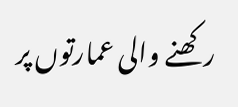رکھنے والی عمارتوں پر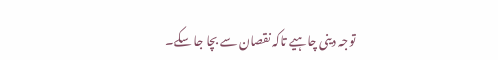توجہ دینی چاہیے تاکہ نقصان سے بچا جا سکے۔